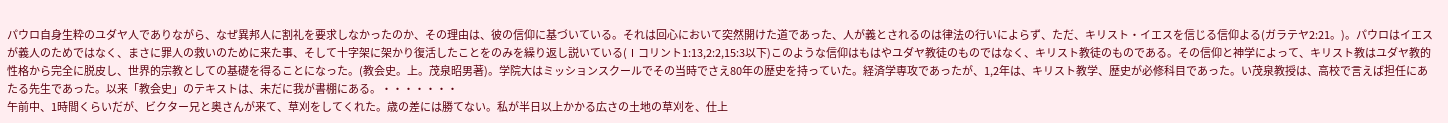パウロ自身生粋のユダヤ人でありながら、なぜ異邦人に割礼を要求しなかったのか、その理由は、彼の信仰に基づいている。それは回心において突然開けた道であった、人が義とされるのは律法の行いによらず、ただ、キリスト・イエスを信じる信仰よる(ガラテヤ2:21。)。パウロはイエスが義人のためではなく、まさに罪人の救いのために来た事、そして十字架に架かり復活したことをのみを繰り返し説いている(Ⅰコリント1:13,2:2,15:3以下)このような信仰はもはやユダヤ教徒のものではなく、キリスト教徒のものである。その信仰と神学によって、キリスト教はユダヤ教的性格から完全に脱皮し、世界的宗教としての基礎を得ることになった。(教会史。上。茂泉昭男著)。学院大はミッションスクールでその当時でさえ80年の歴史を持っていた。経済学専攻であったが、1,2年は、キリスト教学、歴史が必修科目であった。い茂泉教授は、高校で言えば担任にあたる先生であった。以来「教会史」のテキストは、未だに我が書棚にある。・・・・・・・
午前中、1時間くらいだが、ビクター兄と奥さんが来て、草刈をしてくれた。歳の差には勝てない。私が半日以上かかる広さの土地の草刈を、仕上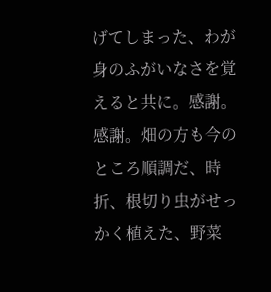げてしまった、わが身のふがいなさを覚えると共に。感謝。感謝。畑の方も今のところ順調だ、時折、根切り虫がせっかく植えた、野菜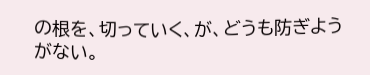の根を、切っていく、が、どうも防ぎようがない。